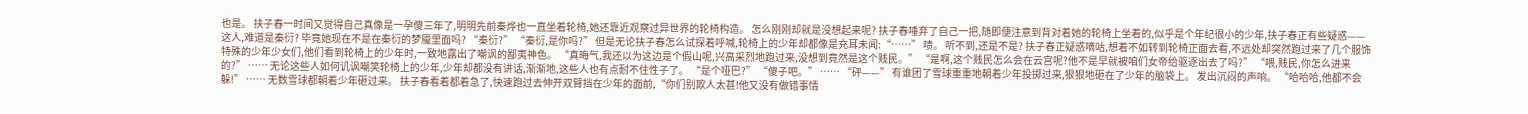也是。 扶子春一时间又觉得自己真像是一孕傻三年了,明明先前秦烨也一直坐着轮椅,她还靠近观察过异世界的轮椅构造。 怎么刚刚却就是没想起来呢? 扶子春唾弃了自己一把,随即便注意到背对着她的轮椅上坐着的,似乎是个年纪很小的少年,扶子春正有些疑惑—— 这人,难道是秦衍? 毕竟她现在不是在秦衍的梦魇里面吗? “秦衍?” “秦衍,是你吗?” 但是无论扶子春怎么试探着呼喊,轮椅上的少年却都像是充耳未闻:“……” 啧。 听不到,还是不是? 扶子春正疑惑嘀咕,想着不如转到轮椅正面去看,不远处却突然跑过来了几个服饰特殊的少年少女们,他们看到轮椅上的少年时,一致地露出了嘲讽的鄙夷神色。 “真晦气,我还以为这边是个假山呢,兴高采烈地跑过来,没想到竟然是这个贱民。” “是啊,这个贱民怎么会在云宫呢?他不是早就被咱们女帝给驱逐出去了吗?” “喂,贱民,你怎么进来的?” …… 无论这些人如何讥讽嘲笑轮椅上的少年,少年却都没有讲话,渐渐地,这些人也有点耐不住性子了。 “是个哑巴?” “傻子吧。” …… “砰——” 有谁团了雪球重重地朝着少年投掷过来,狠狠地砸在了少年的脑袋上。 发出沉闷的声响。 “哈哈哈,他都不会躲!” …… 无数雪球都朝着少年砸过来。 扶子春看着都着急了,快速跑过去伸开双臂挡在少年的面前,“你们别欺人太甚!他又没有做错事情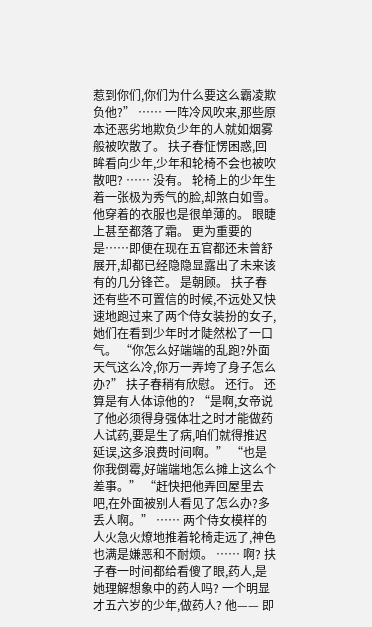惹到你们,你们为什么要这么霸凌欺负他?” …… 一阵冷风吹来,那些原本还恶劣地欺负少年的人就如烟雾般被吹散了。 扶子春怔愣困惑,回眸看向少年,少年和轮椅不会也被吹散吧? …… 没有。 轮椅上的少年生着一张极为秀气的脸,却煞白如雪。 他穿着的衣服也是很单薄的。 眼睫上甚至都落了霜。 更为重要的是……即便在现在五官都还未曾舒展开,却都已经隐隐显露出了未来该有的几分锋芒。 是朝顾。 扶子春还有些不可置信的时候,不远处又快速地跑过来了两个侍女装扮的女子,她们在看到少年时才陡然松了一口气。 “你怎么好端端的乱跑?外面天气这么冷,你万一弄垮了身子怎么办?” 扶子春稍有欣慰。 还行。 还算是有人体谅他的? “是啊,女帝说了他必须得身强体壮之时才能做药人试药,要是生了病,咱们就得推迟延误,这多浪费时间啊。” “也是你我倒霉,好端端地怎么摊上这么个差事。” “赶快把他弄回屋里去吧,在外面被别人看见了怎么办?多丢人啊。” …… 两个侍女模样的人火急火燎地推着轮椅走远了,神色也满是嫌恶和不耐烦。 …… 啊? 扶子春一时间都给看傻了眼,药人,是她理解想象中的药人吗? 一个明显才五六岁的少年,做药人? 他—— 即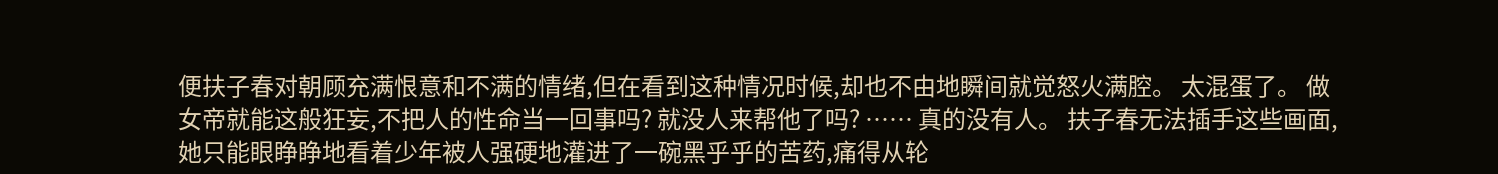便扶子春对朝顾充满恨意和不满的情绪,但在看到这种情况时候,却也不由地瞬间就觉怒火满腔。 太混蛋了。 做女帝就能这般狂妄,不把人的性命当一回事吗? 就没人来帮他了吗? …… 真的没有人。 扶子春无法插手这些画面,她只能眼睁睁地看着少年被人强硬地灌进了一碗黑乎乎的苦药,痛得从轮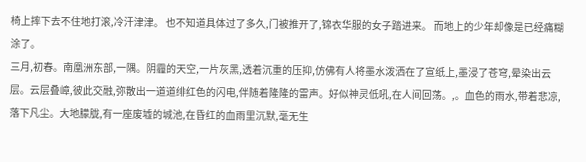椅上摔下去不住地打滚,冷汗津津。 也不知道具体过了多久,门被推开了,锦衣华服的女子踏进来。 而地上的少年却像是已经痛糊涂了。
三月,初春。南凰洲东部,一隅。阴霾的天空,一片灰黑,透着沉重的压抑,仿佛有人将墨水泼洒在了宣纸上,墨浸了苍穹,晕染出云层。云层叠嶂,彼此交融,弥散出一道道绯红色的闪电,伴随着隆隆的雷声。好似神灵低吼,在人间回荡。,。血色的雨水,带着悲凉,落下凡尘。大地朦胧,有一座废墟的城池,在昏红的血雨里沉默,毫无生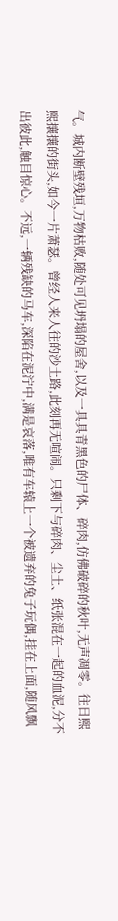气。城内断壁残垣,万物枯败,随处可见坍塌的屋舍,以及一具具青黑色的尸体、碎肉,仿佛破碎的秋叶,无声凋零。往日熙熙攘攘的街头,如今一片萧瑟。曾经人来人往的沙土路,此刻再无喧闹。只剩下与碎肉、尘土、纸张混在一起的血泥,分不出彼此,触目惊心。不远,一辆残缺的马车,深陷在泥泞中,满是哀落,唯有车辕上一个被遗弃的兔子玩偶,挂在上面,随风飘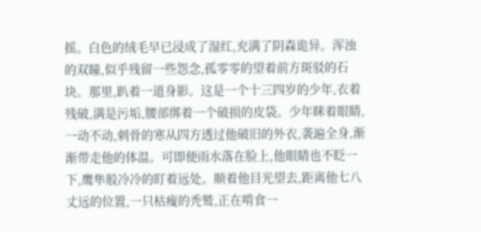摇。白色的绒毛早已浸成了湿红,充满了阴森诡异。浑浊的双瞳,似乎残留一些怨念,孤零零的望着前方斑驳的石块。那里,趴着一道身影。这是一个十三四岁的少年,衣着残破,满是污垢,腰部绑着一个破损的皮袋。少年眯着眼睛,一动不动,刺骨的寒从四方透过他破旧的外衣,袭遍全身,渐渐带走他的体温。可即便雨水落在脸上,他眼睛也不眨一下,鹰隼般冷冷的盯着远处。顺着他目光望去,距离他七八丈远的位置,一只枯瘦的秃鹫,正在啃食一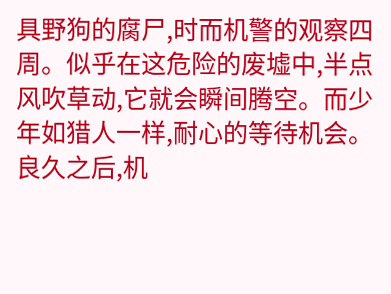具野狗的腐尸,时而机警的观察四周。似乎在这危险的废墟中,半点风吹草动,它就会瞬间腾空。而少年如猎人一样,耐心的等待机会。良久之后,机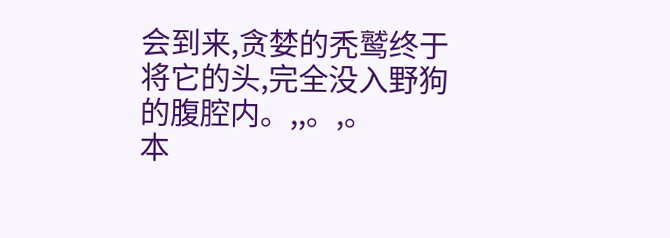会到来,贪婪的秃鹫终于将它的头,完全没入野狗的腹腔内。,,。,。
本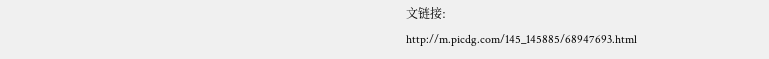文链接:
http://m.picdg.com/145_145885/68947693.html